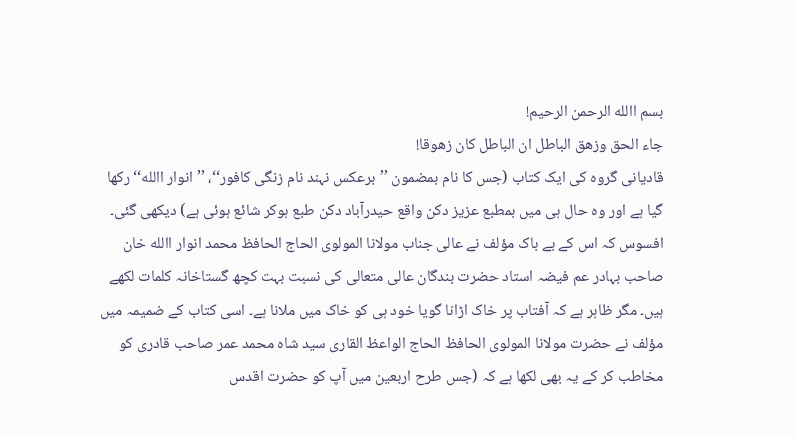بسم االله الرحمن الرحیم!
جاء الحق وزھق الباطل ان الباطل کان زھوقا!
قادیانی گروہ کی ایک کتاب (جس کا نام بمضمون ’’برعکس نہند نام زنگی کافور‘‘، ’’انوار االله‘‘ رکھا گیا ہے اور وہ حال ہی میں بمطبع عزیز دکن واقع حیدرآباد دکن طبع ہوکر شائع ہوئی ہے) دیکھی گئی۔ افسوس کہ اس کے بے باک مؤلف نے عالی جناب مولانا المولوی الحاج الحافظ محمد انوار االله خان صاحب بہادر عم فیضہ استاد حضرت بندگان عالی متعالی کی نسبت بہت کچھ گستاخانہ کلمات لکھے ہیں۔ مگر ظاہر ہے کہ آفتاب پر خاک اڑانا گویا خود ہی کو خاک میں ملانا ہے۔ اسی کتاب کے ضمیمہ میں مؤلف نے حضرت مولانا المولوی الحافظ الحاج الواعظ القاری سید شاہ محمد عمر صاحب قادری کو مخاطب کر کے یہ بھی لکھا ہے کہ (جس طرح اربعین میں آپ کو حضرت اقدس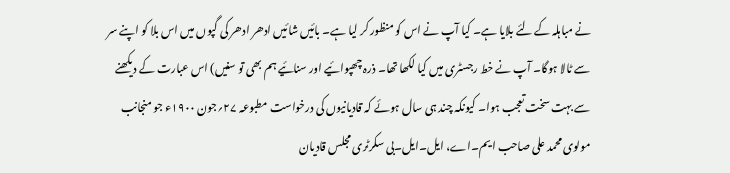نے مباہلہ کے لئے بلایا ہے۔ کیا آپ نے اس کو منظور کر لیا ہے۔ بائیں شائیں ادھر ادھر کی گپوں میں اس بلا کو اپنے سر سے ٹالا ہوگا۔ آپ نے خط رجسٹری میں کیا لکھا تھا۔ ذرہ چھپوائیے اور سنائیے ہم بھی تو سنیں) اس عبارت کے دیکھنے سے بہت سخت تعجب ہوا۔ کیونکہ چند ہی سال ہوئے کہ قادیانیوں کی درخواست مطبوعہ ۲۷؍جون ۱۹۰۰ء جو منجانب مولوی محمد علی صاحب ایم۔اے، ایل۔ایل۔بی سکرٹری مجلس قادیان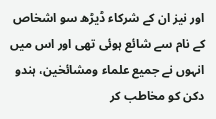اور نیز ان کے شرکاء ڈیڑھ سو اشخاص کے نام سے شائع ہوئی تھی اور اس میں انہوں نے جمیع علماء ومشائخین، ہندو دکن کو مخاطب کر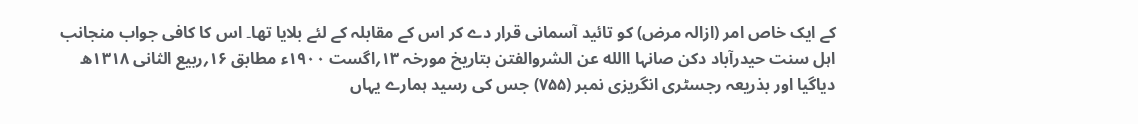کے ایک خاص امر (ازالہ مرض) کو تائید آسمانی قرار دے کر اس کے مقابلہ کے لئے بلایا تھا۔ اس کا کافی جواب منجانب اہل سنت حیدرآباد دکن صانہا االله عن الشروالفتن بتاریخ مورخہ ۱۳؍اگست ۱۹۰۰ء مطابق ۱۶؍ربیع الثانی ۱۳۱۸ھ دیاگیا اور بذریعہ رجسٹری انگریزی نمبر (۷۵۵) جس کی رسید ہمارے یہاں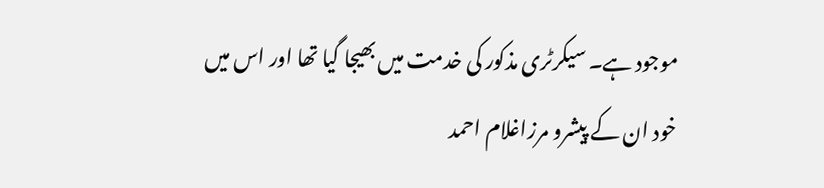موجود ہے۔ سیکرٹری مذکور کی خدمت میں بھیجا گیا تھا اور اس میں خود ان کے پیشرو مرزاغلام احمد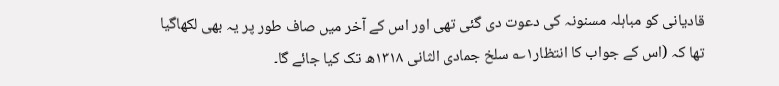قادیانی کو مباہلہ مسنونہ کی دعوت دی گئی تھی اور اس کے آخر میں صاف طور پر یہ بھی لکھاگیا تھا کہ (اس کے جواب کا انتظار۱؎ سلخ جمادی الثانی ۱۳۱۸ھ تک کیا جائے گا۔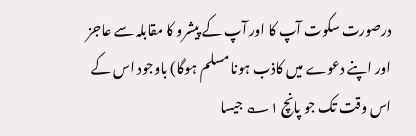درصورت سکوت آپ کا اور آپ کے پیشرو کا مقابلہ سے عاجز اور اپنے دعوے میں کاذب ہونا مسلم ہوگا) باوجود اس کے اس وقت تک جو پانچ ۱؎ جیسا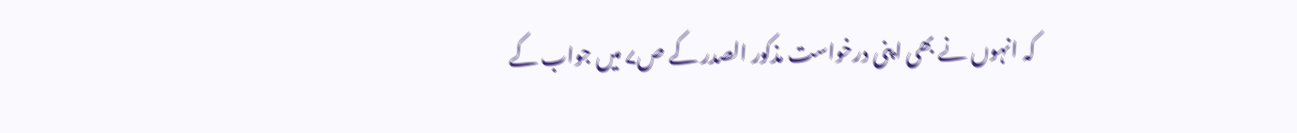کہ انہوں نے بھی اپنی درخواست مذکور الصدر کے ص۷ میں جواب کے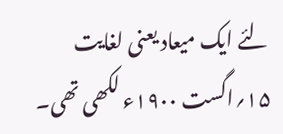لئے ایک میعاد یعنی لغایت ۱۵؍اگست ۱۹۰۰ء لکھی تھی۔